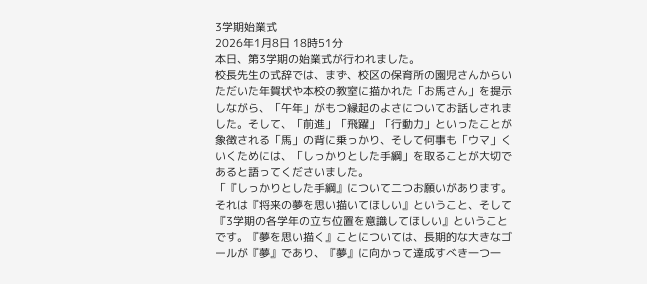3学期始業式
2026年1月8日 18時51分
本日、第3学期の始業式が行われました。
校長先生の式辞では、まず、校区の保育所の園児さんからいただいた年賀状や本校の教室に描かれた「お馬さん」を提示しながら、「午年」がもつ縁起のよさについてお話しされました。そして、「前進」「飛躍」「行動力」といったことが象徴される「馬」の背に乗っかり、そして何事も「ウマ」くいくためには、「しっかりとした手綱」を取ることが大切であると語ってくださいました。
「『しっかりとした手綱』について二つお願いがあります。それは『将来の夢を思い描いてほしい』ということ、そして『3学期の各学年の立ち位置を意識してほしい』ということです。『夢を思い描く』ことについては、長期的な大きなゴールが『夢』であり、『夢』に向かって達成すべき一つ一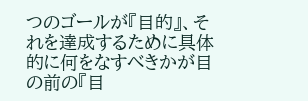つのゴールが『目的』、それを達成するために具体的に何をなすべきかが目の前の『目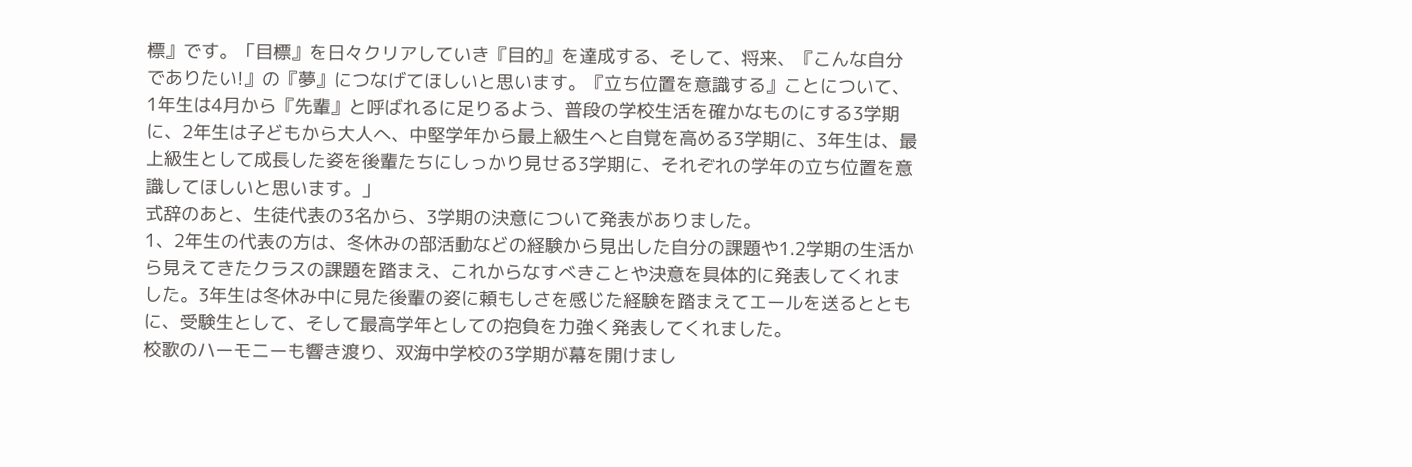標』です。「目標』を日々クリアしていき『目的』を達成する、そして、将来、『こんな自分でありたい!』の『夢』につなげてほしいと思います。『立ち位置を意識する』ことについて、1年生は4月から『先輩』と呼ばれるに足りるよう、普段の学校生活を確かなものにする3学期に、2年生は子どもから大人へ、中堅学年から最上級生へと自覚を高める3学期に、3年生は、最上級生として成長した姿を後輩たちにしっかり見せる3学期に、それぞれの学年の立ち位置を意識してほしいと思います。」
式辞のあと、生徒代表の3名から、3学期の決意について発表がありました。
1、2年生の代表の方は、冬休みの部活動などの経験から見出した自分の課題や1.2学期の生活から見えてきたクラスの課題を踏まえ、これからなすべきことや決意を具体的に発表してくれました。3年生は冬休み中に見た後輩の姿に頼もしさを感じた経験を踏まえてエールを送るとともに、受験生として、そして最高学年としての抱負を力強く発表してくれました。
校歌のハーモニーも響き渡り、双海中学校の3学期が幕を開けまし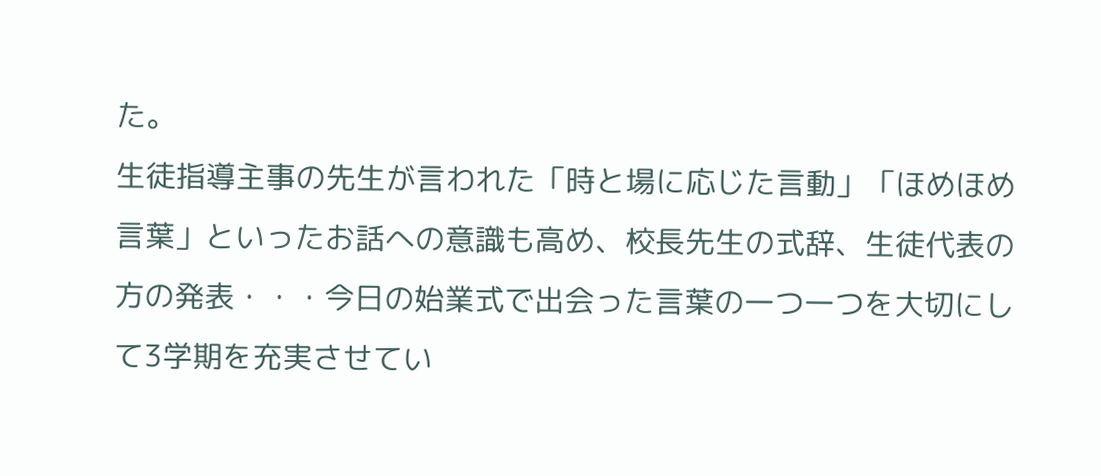た。
生徒指導主事の先生が言われた「時と場に応じた言動」「ほめほめ言葉」といったお話への意識も高め、校長先生の式辞、生徒代表の方の発表・・・今日の始業式で出会った言葉の一つ一つを大切にして3学期を充実させてい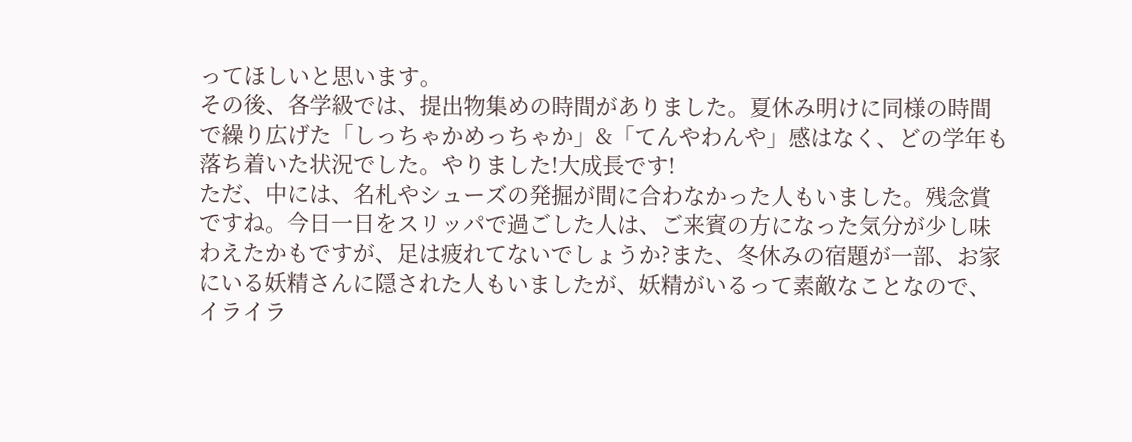ってほしいと思います。
その後、各学級では、提出物集めの時間がありました。夏休み明けに同様の時間で繰り広げた「しっちゃかめっちゃか」&「てんやわんや」感はなく、どの学年も落ち着いた状況でした。やりました!大成長です!
ただ、中には、名札やシューズの発掘が間に合わなかった人もいました。残念賞ですね。今日一日をスリッパで過ごした人は、ご来賓の方になった気分が少し味わえたかもですが、足は疲れてないでしょうか?また、冬休みの宿題が一部、お家にいる妖精さんに隠された人もいましたが、妖精がいるって素敵なことなので、イライラ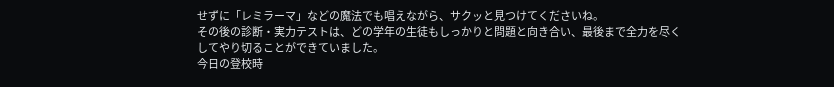せずに「レミラーマ」などの魔法でも唱えながら、サクッと見つけてくださいね。
その後の診断・実力テストは、どの学年の生徒もしっかりと問題と向き合い、最後まで全力を尽くしてやり切ることができていました。
今日の登校時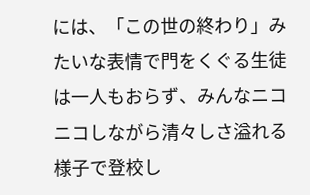には、「この世の終わり」みたいな表情で門をくぐる生徒は一人もおらず、みんなニコニコしながら清々しさ溢れる様子で登校し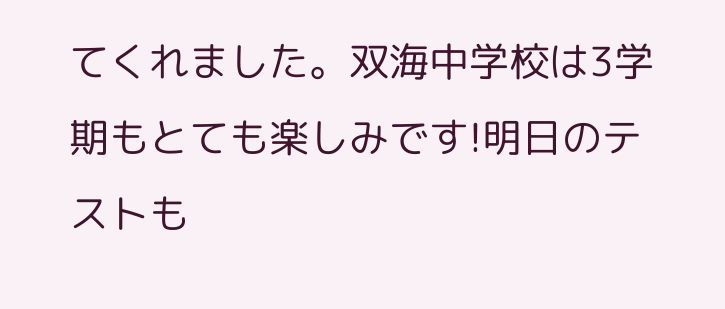てくれました。双海中学校は3学期もとても楽しみです!明日のテストも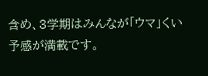含め、3学期はみんなが「ウマ」くい予感が満載です。